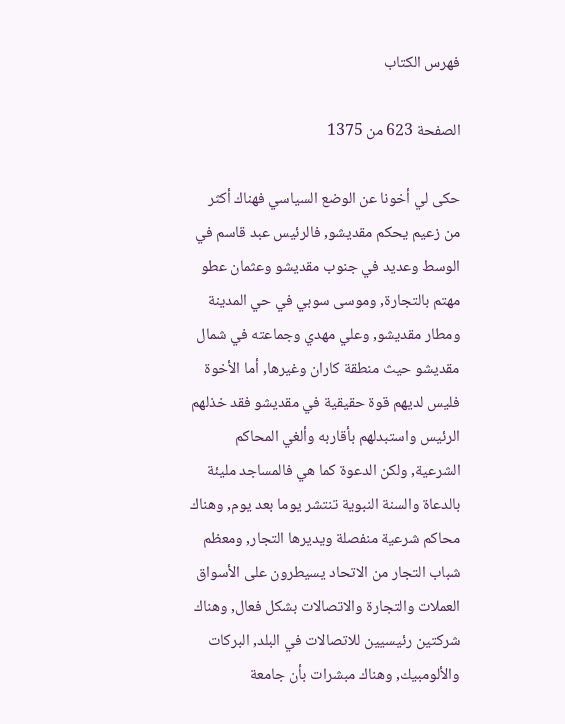فهرس الكتاب

الصفحة 623 من 1375

حكى لي أخونا عن الوضع السياسي فهناك أكثر من زعيم يحكم مقديشو, فالرئيس عبد قاسم في الوسط وعديد في جنوب مقديشو وعثمان عطو مهتم بالتجارة, وموسى سوبي في حي المدينة ومطار مقديشو, وعلي مهدي وجماعته في شمال مقديشو حيث منطقة كاران وغيرها, أما الأخوة فليس لديهم قوة حقيقية في مقديشو فقد خذلهم الرئيس واستبدلهم بأقاربه وألغي المحاكم الشرعية, ولكن الدعوة كما هي فالمساجد مليئة بالدعاة والسنة النبوية تنتشر يوما بعد يوم, وهناك محاكم شرعية منفصلة ويديرها التجار, ومعظم شباب التجار من الاتحاد يسيطرون على الأسواق العملات والتجارة والاتصالات بشكل فعال, وهناك شركتين رئيسيين للاتصالات في البلد, البركات والألومبيك, وهناك مبشرات بأن جامعة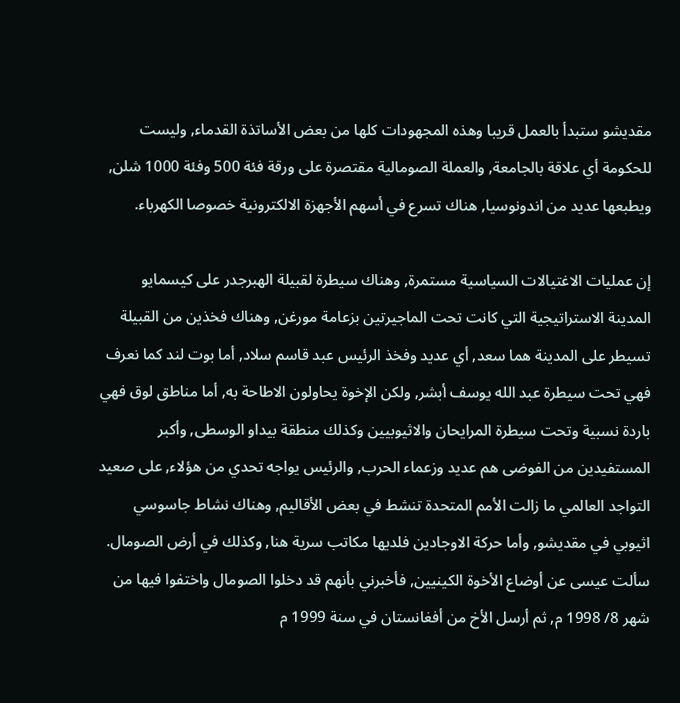مقديشو ستبدأ بالعمل قريبا وهذه المجهودات كلها من بعض الأساتذة القدماء, وليست للحكومة أي علاقة بالجامعة, والعملة الصومالية مقتصرة على ورقة فئة 500 وفئة 1000 شلن, ويطبعها عديد من اندونوسيا, هناك تسرع في أسهم الأجهزة الالكترونية خصوصا الكهرباء.

إن عمليات الاغتيالات السياسية مستمرة, وهناك سيطرة لقبيلة الهبرجدر على كيسمايو المدينة الاستراتيجية التي كانت تحت الماجيرتين بزعامة مورغن, وهناك فخذين من القبيلة تسيطر على المدينة هما سعد, أي عديد وفخذ الرئيس عبد قاسم سلاد, أما بوت لند كما نعرف فهي تحت سيطرة عبد الله يوسف أبشر, ولكن الإخوة يحاولون الاطاحة به, أما مناطق لوق فهي باردة نسبية وتحت سيطرة المرايحان والاثيوبيين وكذلك منطقة بيداو الوسطى, وأكبر المستفيدين من الفوضى هم عديد وزعماء الحرب, والرئيس يواجه تحدي من هؤلاء, على صعيد التواجد العالمي ما زالت الأمم المتحدة تنشط في بعض الأقاليم, وهناك نشاط جاسوسي اثيوبي في مقديشو, وأما حركة الاوجادين فلديها مكاتب سرية هنا, وكذلك في أرض الصومال. سألت عيسى عن أوضاع الأخوة الكينيين, فأخبرني بأنهم قد دخلوا الصومال واختفوا فيها من شهر 8/ 1998 م, ثم أرسل الأخ من أفغانستان في سنة 1999 م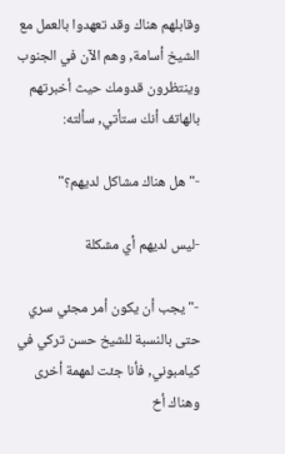وقابلهم هناك وقد تعهدوا بالعمل مع الشيخ أسامة, وهم الآن في الجنوب وينتظرون قدومك حيث أخبرتهم بالهاتف أنك ستأتي, سألته:

-"هل هناك مشاكل لديهم؟"

-ليس لديهم أي مشكلة

-"يجب أن يكون أمر مجئي سري حتى بالنسبة للشيخ حسن تركي في كيامبوني, فأنا جئت لمهمة أخرى وهناك أخ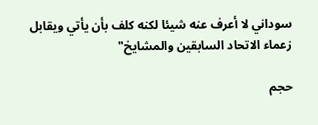سوداني لا أعرف عنه شيئا لكنه كلف بأن يأتي ويقابل زعماء الاتحاد السابقين والمشايخ"

حجم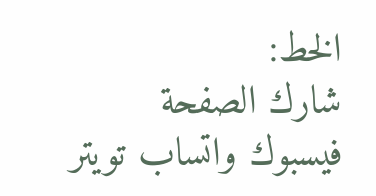الخط:
شارك الصفحة
فيسبوك واتساب تويتر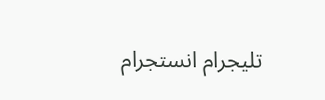تليجرام انستجرام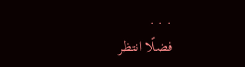. . .
فضلًا انتظر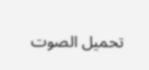تحميل الصوت